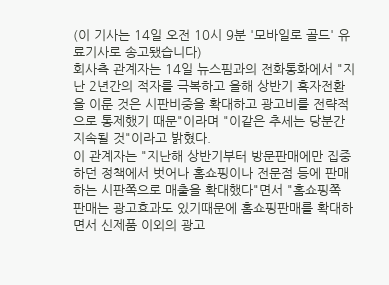(이 기사는 14일 오전 10시 9분 '모바일로 골드' 유료기사로 송고됐습니다)
회사측 관계자는 14일 뉴스핌과의 전화통화에서 "지난 2년간의 적자를 극복하고 올해 상반기 흑자전환을 이룬 것은 시판비중을 확대하고 광고비를 전략적으로 통제했기 때문"이라며 "이같은 추세는 당분간 지속될 것"이라고 밝혔다.
이 관계자는 "지난해 상반기부터 방문판매에만 집중하던 정책에서 벗어나 홈쇼핑이나 전문점 등에 판매하는 시판쪽으로 매출을 확대했다"면서 "홈쇼핑쪽 판매는 광고효과도 있기때문에 홈쇼핑판매를 확대하면서 신제품 이외의 광고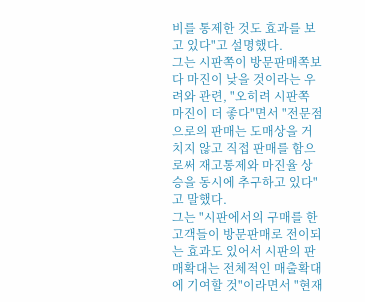비를 통제한 것도 효과를 보고 있다"고 설명했다.
그는 시판쪽이 방문판매쪽보다 마진이 낮을 것이라는 우려와 관련, "오히려 시판쪽 마진이 더 좋다"면서 "전문점으로의 판매는 도매상을 거치지 않고 직접 판매를 함으로써 재고통제와 마진율 상승을 동시에 추구하고 있다"고 말했다.
그는 "시판에서의 구매를 한 고객들이 방문판매로 전이되는 효과도 있어서 시판의 판매확대는 전체적인 매출확대에 기여할 것"이라면서 "현재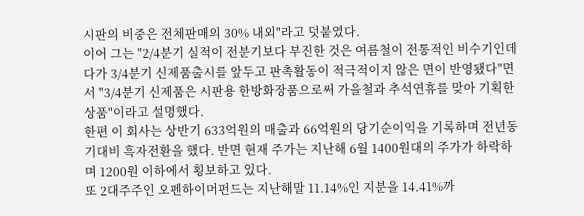시판의 비중은 전체판매의 30% 내외"라고 덧붙였다.
이어 그는 "2/4분기 실적이 전분기보다 부진한 것은 여름철이 전통적인 비수기인데다가 3/4분기 신제품출시를 앞두고 판촉활동이 적극적이지 않은 면이 반영됐다"면서 "3/4분기 신제품은 시판용 한방화장품으로써 가을철과 추석연휴를 맞아 기획한 상품"이라고 설명했다.
한편 이 회사는 상반기 633억원의 매출과 66억원의 당기순이익을 기록하며 전년동기대비 흑자전환을 했다. 반면 현재 주가는 지난해 6월 1400원대의 주가가 하락하며 1200원 이하에서 횡보하고 있다.
또 2대주주인 오펜하이머펀드는 지난해말 11.14%인 지분을 14.41%까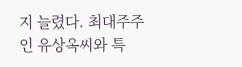지 늘렸다. 최대주주인 유상옥씨와 특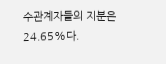수관계자들의 지분은 24.65%다.